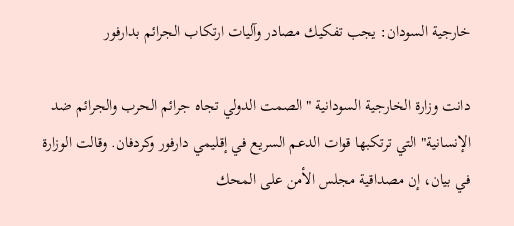خارجية السودان: يجب تفكيك مصادر وآليات ارتكاب الجرائم بدارفور

دانت وزارة الخارجية السودانية "الصمت الدولي تجاه جرائم الحرب والجرائم ضد الإنسانية" التي ترتكبها قوات الدعم السريع في إقليمي دارفور وكردفان. وقالت الوزارة في بيان، إن مصداقية مجلس الأمن على المحك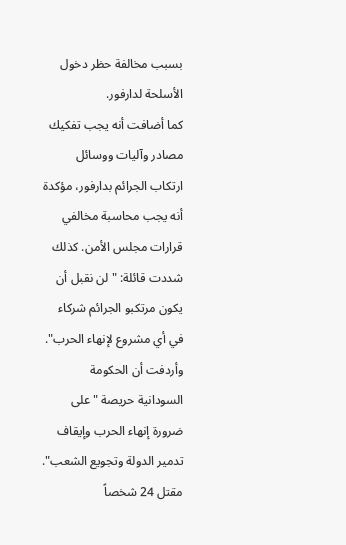بسبب مخالفة حظر دخول الأسلحة لدارفور.
كما أضافت أنه يجب تفكيك مصادر وآليات ووسائل ارتكاب الجرائم بدارفور، مؤكدة أنه يجب محاسبة مخالفي قرارات مجلس الأمن. كذلك شددت قائلة: "لن نقبل أن يكون مرتكبو الجرائم شركاء في أي مشروع لإنهاء الحرب". وأردفت أن الحكومة السودانية حريصة "على ضرورة إنهاء الحرب وإيقاف تدمير الدولة وتجويع الشعب".
مقتل 24 شخصاً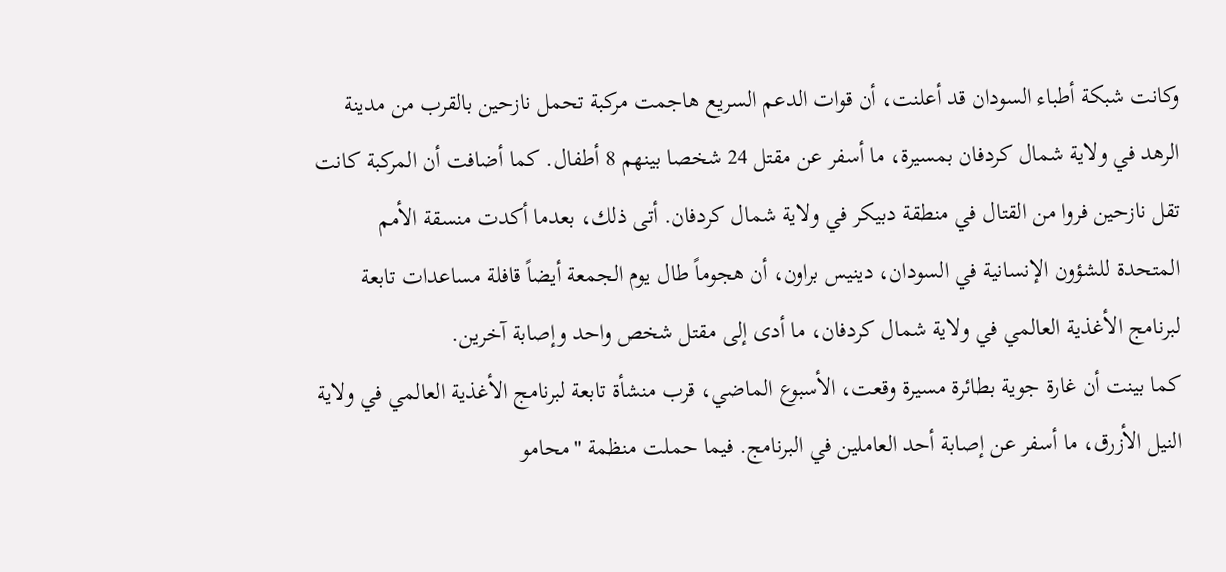وكانت شبكة أطباء السودان قد أعلنت، أن قوات الدعم السريع هاجمت مركبة تحمل نازحين بالقرب من مدينة الرهد في ولاية شمال كردفان بمسيرة، ما أسفر عن مقتل 24 شخصا بينهم 8 أطفال. كما أضافت أن المركبة كانت تقل نازحين فروا من القتال في منطقة دبيكر في ولاية شمال كردفان. أتى ذلك، بعدما أكدت منسقة الأمم المتحدة للشؤون الإنسانية في السودان، دينيس براون، أن هجوماً طال يوم الجمعة أيضاً قافلة مساعدات تابعة لبرنامج الأغذية العالمي في ولاية شمال كردفان، ما أدى إلى مقتل شخص واحد وإصابة آخرين.
كما بينت أن غارة جوية بطائرة مسيرة وقعت، الأسبوع الماضي، قرب منشأة تابعة لبرنامج الأغذية العالمي في ولاية النيل الأزرق، ما أسفر عن إصابة أحد العاملين في البرنامج. فيما حملت منظمة "محامو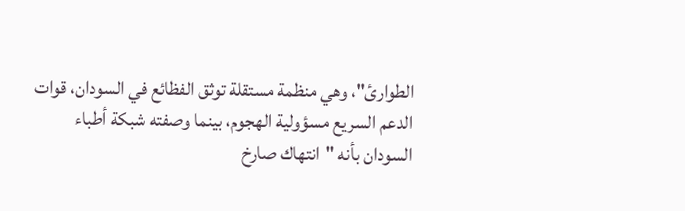الطوارئ"، وهي منظمة مستقلة توثق الفظائع في السودان، قوات الدعم السريع مسؤولية الهجوم، بينما وصفته شبكة أطباء السودان بأنه "انتهاك صارخ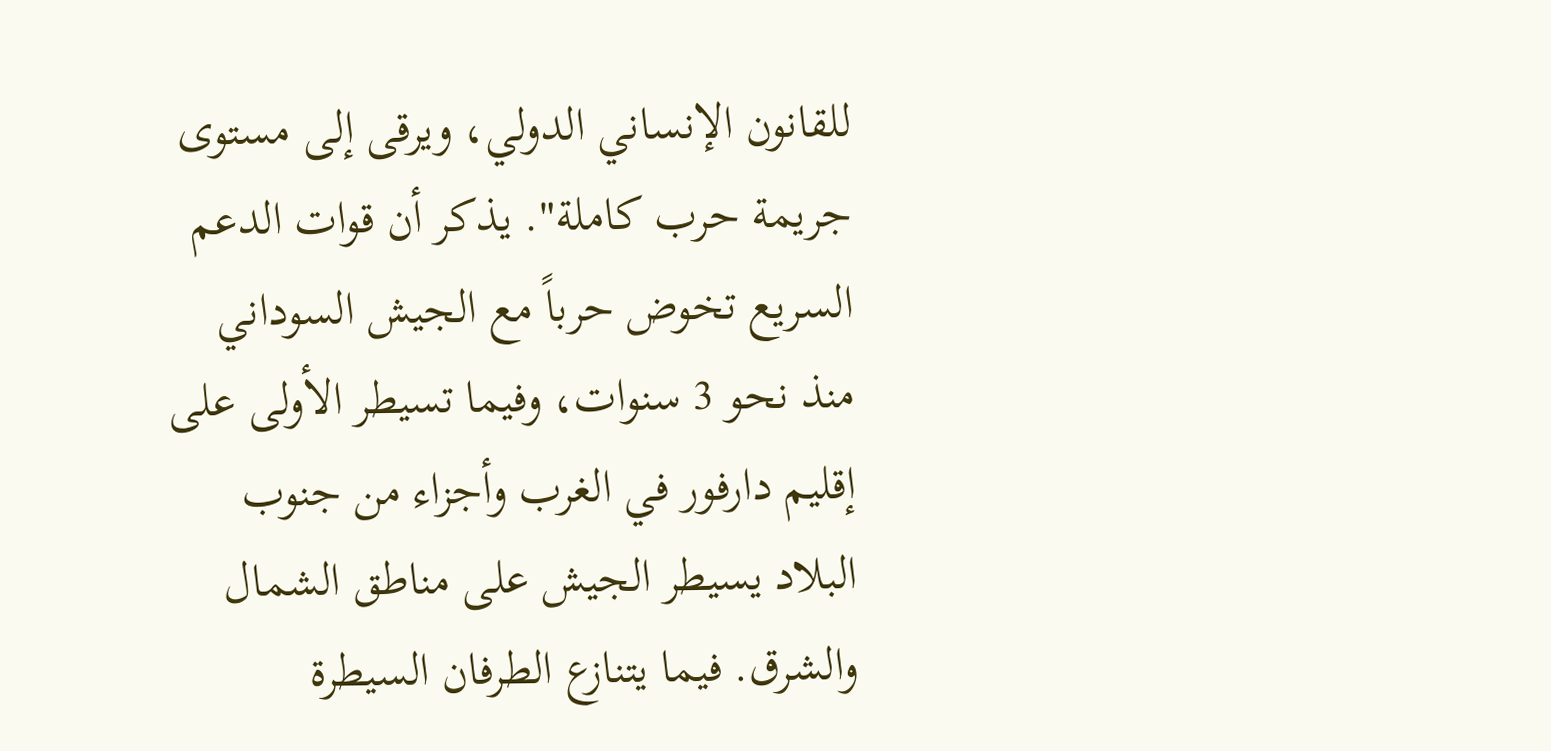للقانون الإنساني الدولي، ويرقى إلى مستوى جريمة حرب كاملة". يذكر أن قوات الدعم السريع تخوض حرباً مع الجيش السوداني منذ نحو 3 سنوات، وفيما تسيطر الأولى على إقليم دارفور في الغرب وأجزاء من جنوب البلاد يسيطر الجيش على مناطق الشمال والشرق. فيما يتنازع الطرفان السيطرة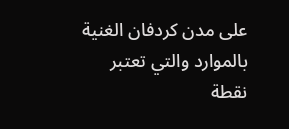على مدن كردفان الغنية بالموارد والتي تعتبر نقطة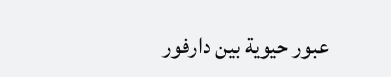عبور حيوية بين دارفور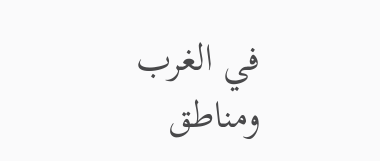في الغرب ومناطق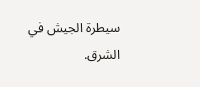سيطرة الجيش في الشرق.